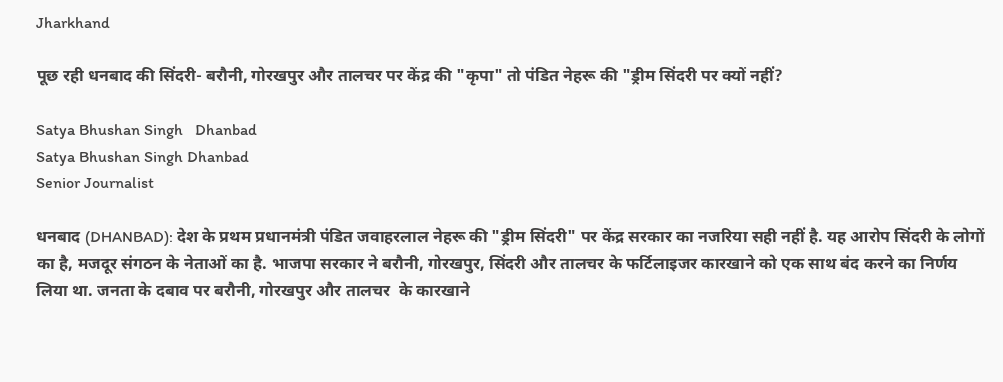Jharkhand

पूछ रही धनबाद की सिंदरी- बरौनी, गोरखपुर और तालचर पर केंद्र की "कृपा" तो पंडित नेहरू की "ड्रीम सिंदरी पर क्यों नहीं?

Satya Bhushan Singh   Dhanbad
Satya Bhushan Singh Dhanbad
Senior Journalist

धनबाद (DHANBAD): देश के प्रथम प्रधानमंत्री पंडित जवाहरलाल नेहरू की "ड्रीम सिंदरी" पर केंद्र सरकार का नजरिया सही नहीं है. यह आरोप सिंदरी के लोगों का है, मजदूर संगठन के नेताओं का है. भाजपा सरकार ने बरौनी, गोरखपुर, सिंदरी और तालचर के फर्टिलाइजर कारखाने को एक साथ बंद करने का निर्णय लिया था. जनता के दबाव पर बरौनी, गोरखपुर और तालचर  के कारखाने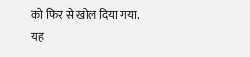को फिर से खोल दिया गया.  यह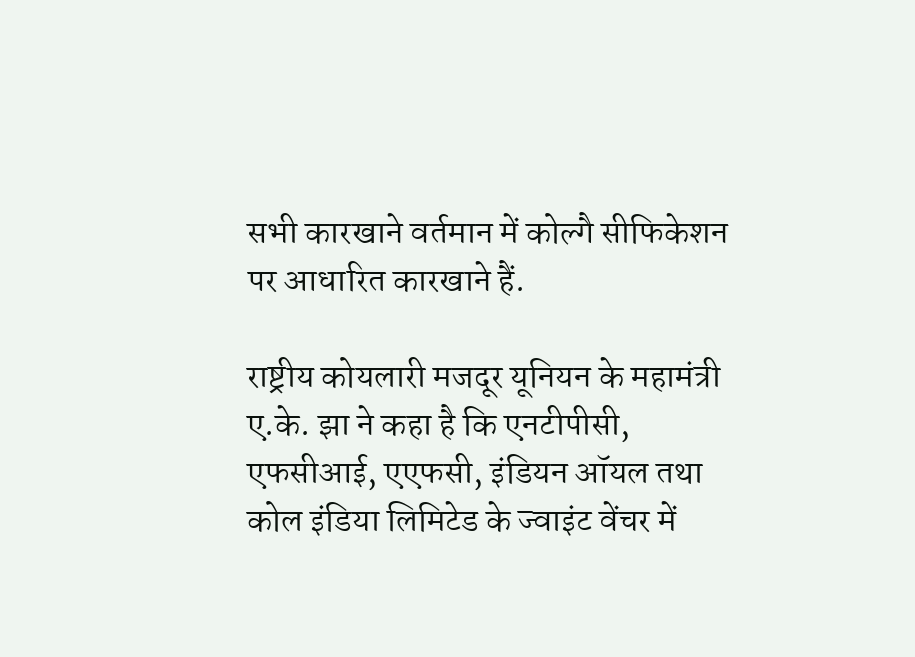सभी कारखाने वर्तमान में कोल्गै सीफिकेशन पर आधारित कारखाने हैं.

राष्ट्रीय कोयलारी मजदूर यूनियन के महामंत्री ए.के. झा ने कहा है कि एनटीपीसी, एफसीआई, एएफसी, इंडियन ऑयल तथा कोल इंडिया लिमिटेड के ज्वाइंट वेंचर में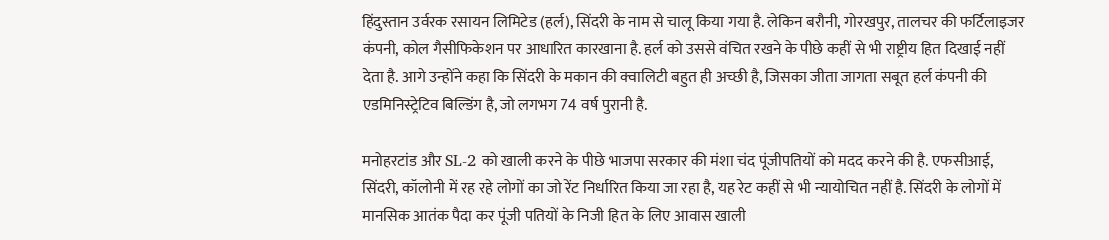हिंदुस्तान उर्वरक रसायन लिमिटेड (हर्ल), सिंदरी के नाम से चालू किया गया है. लेकिन बरौनी, गोरखपुर, तालचर की फर्टिलाइजर कंपनी, कोल गैसीफिकेशन पर आधारित कारखाना है. हर्ल को उससे वंचित रखने के पीछे कहीं से भी राष्ट्रीय हित दिखाई नहीं देता है. आगे उन्होंने कहा कि सिंदरी के मकान की क्वालिटी बहुत ही अच्छी है, जिसका जीता जागता सबूत हर्ल कंपनी की एडमिनिस्ट्रेटिव बिल्डिंग है, जो लगभग 74 वर्ष पुरानी है.

मनोहरटांड और SL-2 को खाली करने के पीछे भाजपा सरकार की मंशा चंद पूंजीपतियों को मदद करने की है. एफसीआई, सिंदरी, कॉलोनी में रह रहे लोगों का जो रेंट निर्धारित किया जा रहा है, यह रेट कहीं से भी न्यायोचित नहीं है. सिंदरी के लोगों में मानसिक आतंक पैदा कर पूंजी पतियों के निजी हित के लिए आवास खाली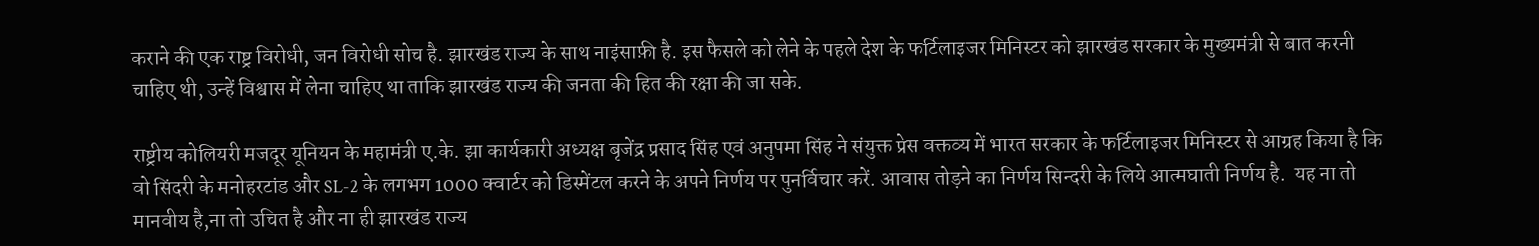कराने की एक राष्ट्र विरोधी, जन विरोधी सोच है. झारखंड राज्य के साथ नाइंसाफ़ी है. इस फैसले को लेने के पहले देश के फर्टिलाइजर मिनिस्टर को झारखंड सरकार के मुख्यमंत्री से बात करनी चाहिए थी, उन्हें विश्वास में लेना चाहिए था ताकि झारखंड राज्य की जनता की हित की रक्षा की जा सके.

राष्ट्रीय कोलियरी मजदूर यूनियन के महामंत्री ए.के. झा कार्यकारी अध्यक्ष बृजेंद्र प्रसाद सिंह एवं अनुपमा सिंह ने संयुक्त प्रेस वक्तव्य में भारत सरकार के फर्टिलाइजर मिनिस्टर से आग्रह किया है कि वो सिंदरी के मनोहरटांड और SL-2 के लगभग 1000 क्वार्टर को डिस्मेंटल करने के अपने निर्णय पर पुनर्विचार करें. आवास तोड़ने का निर्णय सिन्दरी के लिये आत्मघाती निर्णय है.  यह ना तो मानवीय है,ना तो उचित है और ना ही झारखंड राज्य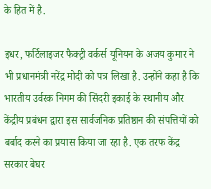के हित में है.

इधर, फर्टिलाइजर फैक्ट्री वर्कर्स यूनियन के अजय कुमार ने भी प्रधानमंत्री नरेंद्र मोदी को पत्र लिखा है. उन्होंने कहा है कि भारतीय उर्वरक निगम की सिंदरी इकाई के स्थानीय और केंद्रीय प्रबंधन द्वारा इस सार्वजनिक प्रतिष्ठान की संपत्तियों को बर्बाद करने का प्रयास किया जा रहा है. एक तरफ केंद्र सरकार बेघर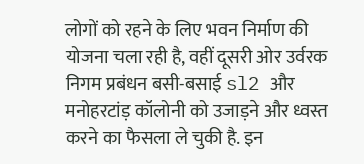लोगों को रहने के लिए भवन निर्माण की योजना चला रही है, वहीं दूसरी ओर उर्वरक निगम प्रबंधन बसी-बसाई sl2 और मनोहरटांड़ कॉलोनी को उजाड़ने और ध्वस्त करने का फैसला ले चुकी है. इन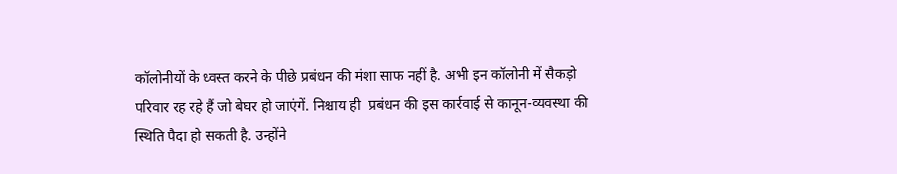कॉलोनीयों के ध्वस्त करने के पीछे प्रबंधन की मंशा साफ नहीं है. अभी इन कॉलोनी में सैकड़ो परिवार रह रहे हैं जो बेघर हो जाएंगें. निश्चाय ही  प्रबंधन की इस कार्रवाई से कानून-व्यवस्था की स्थिति पैदा हो सकती है. उन्होंने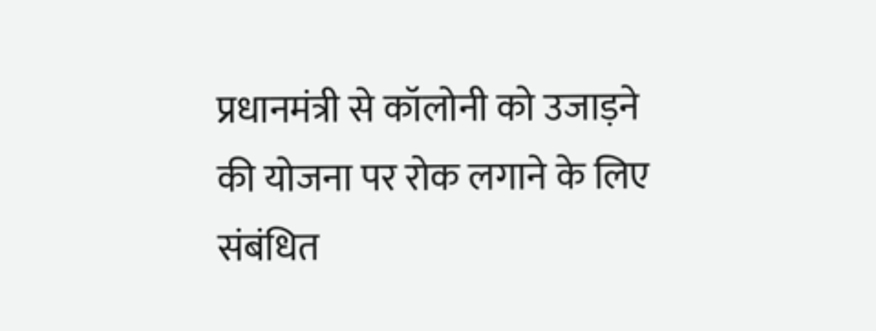प्रधानमंत्री से कॉलोनी को उजाड़ने की योजना पर रोक लगाने के लिए संबंधित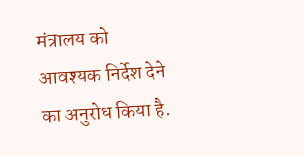मंत्रालय को आवश्यक निर्देश देने का अनुरोध किया है.